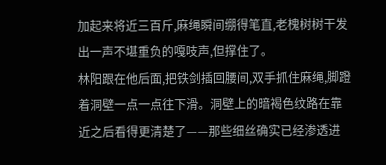加起来将近三百斤,麻绳瞬间绷得笔直,老槐树树干发出一声不堪重负的嘎吱声,但撑住了。
林阳跟在他后面,把铁剑插回腰间,双手抓住麻绳,脚蹬着洞壁一点一点往下滑。洞壁上的暗褐色纹路在靠近之后看得更清楚了——那些细丝确实已经渗透进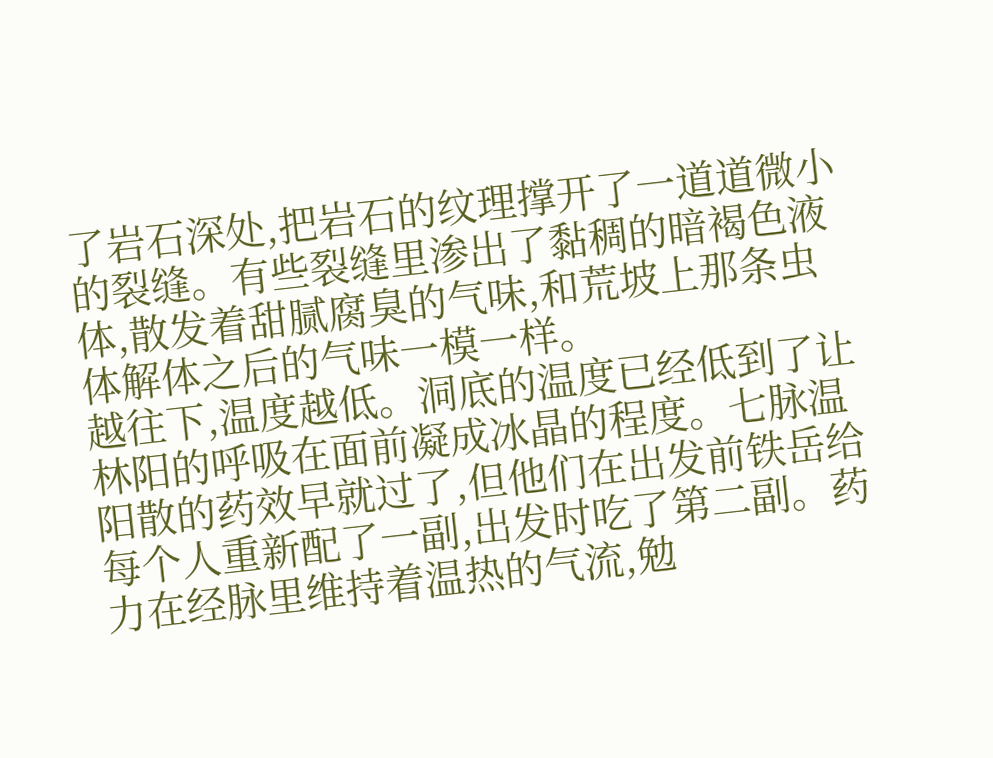了岩石深处,把岩石的纹理撑开了一道道微小的裂缝。有些裂缝里渗出了黏稠的暗褐色液体,散发着甜腻腐臭的气味,和荒坡上那条虫体解体之后的气味一模一样。
越往下,温度越低。洞底的温度已经低到了让林阳的呼吸在面前凝成冰晶的程度。七脉温阳散的药效早就过了,但他们在出发前铁岳给每个人重新配了一副,出发时吃了第二副。药力在经脉里维持着温热的气流,勉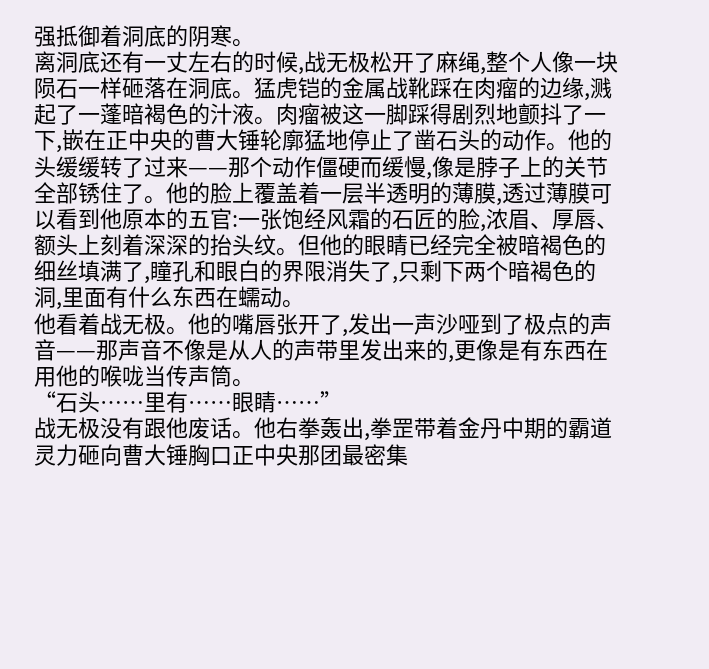强抵御着洞底的阴寒。
离洞底还有一丈左右的时候,战无极松开了麻绳,整个人像一块陨石一样砸落在洞底。猛虎铠的金属战靴踩在肉瘤的边缘,溅起了一蓬暗褐色的汁液。肉瘤被这一脚踩得剧烈地颤抖了一下,嵌在正中央的曹大锤轮廓猛地停止了凿石头的动作。他的头缓缓转了过来——那个动作僵硬而缓慢,像是脖子上的关节全部锈住了。他的脸上覆盖着一层半透明的薄膜,透过薄膜可以看到他原本的五官:一张饱经风霜的石匠的脸,浓眉、厚唇、额头上刻着深深的抬头纹。但他的眼睛已经完全被暗褐色的细丝填满了,瞳孔和眼白的界限消失了,只剩下两个暗褐色的洞,里面有什么东西在蠕动。
他看着战无极。他的嘴唇张开了,发出一声沙哑到了极点的声音——那声音不像是从人的声带里发出来的,更像是有东西在用他的喉咙当传声筒。
“石头……里有……眼睛……”
战无极没有跟他废话。他右拳轰出,拳罡带着金丹中期的霸道灵力砸向曹大锤胸口正中央那团最密集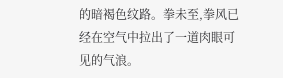的暗褐色纹路。拳未至,拳风已经在空气中拉出了一道肉眼可见的气浪。